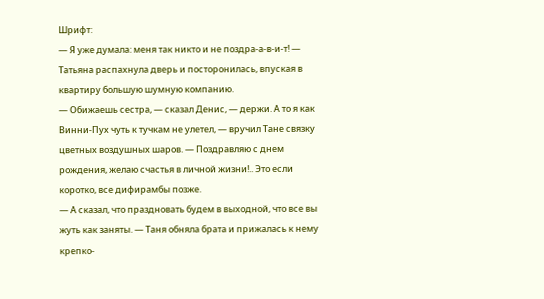Шрифт:
— Я уже думала: меня так никто и не поздра-а-в-и-т! — Татьяна распахнула дверь и посторонилась, впуская в квартиру большую шумную компанию.
— Обижаешь сестра, — сказал Денис, — держи. А то я как Винни-Пух чуть к тучкам не улетел, — вручил Тане связку цветных воздушных шаров. — Поздравляю с днем рождения, желаю счастья в личной жизни!.. Это если коротко, все дифирамбы позже.
— А сказал, что праздновать будем в выходной, что все вы жуть как заняты. — Таня обняла брата и прижалась к нему крепко-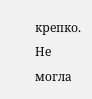крепко. Не могла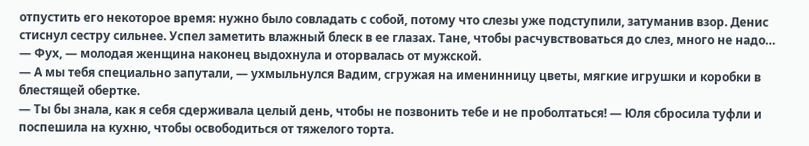отпустить его некоторое время: нужно было совладать с собой, потому что слезы уже подступили, затуманив взор. Денис стиснул сестру сильнее. Успел заметить влажный блеск в ее глазах. Тане, чтобы расчувствоваться до слез, много не надо…
— Фух, — молодая женщина наконец выдохнула и оторвалась от мужской.
— А мы тебя специально запутали, — ухмыльнулся Вадим, сгружая на именинницу цветы, мягкие игрушки и коробки в блестящей обертке.
— Ты бы знала, как я себя сдерживала целый день, чтобы не позвонить тебе и не проболтаться! — Юля сбросила туфли и поспешила на кухню, чтобы освободиться от тяжелого торта.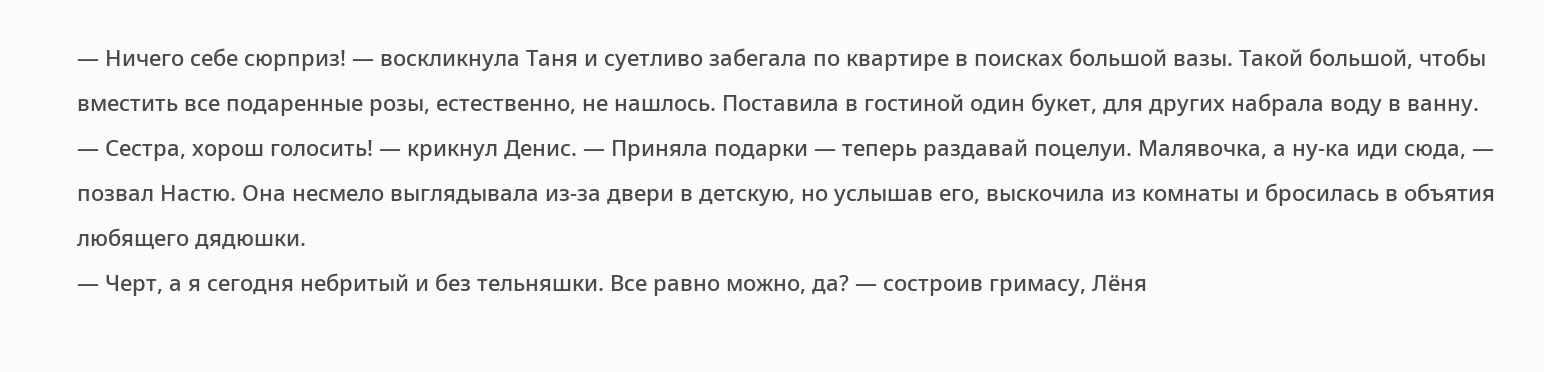— Ничего себе сюрприз! — воскликнула Таня и суетливо забегала по квартире в поисках большой вазы. Такой большой, чтобы вместить все подаренные розы, естественно, не нашлось. Поставила в гостиной один букет, для других набрала воду в ванну.
— Сестра, хорош голосить! — крикнул Денис. — Приняла подарки — теперь раздавай поцелуи. Малявочка, а ну-ка иди сюда, — позвал Настю. Она несмело выглядывала из-за двери в детскую, но услышав его, выскочила из комнаты и бросилась в объятия любящего дядюшки.
— Черт, а я сегодня небритый и без тельняшки. Все равно можно, да? — состроив гримасу, Лёня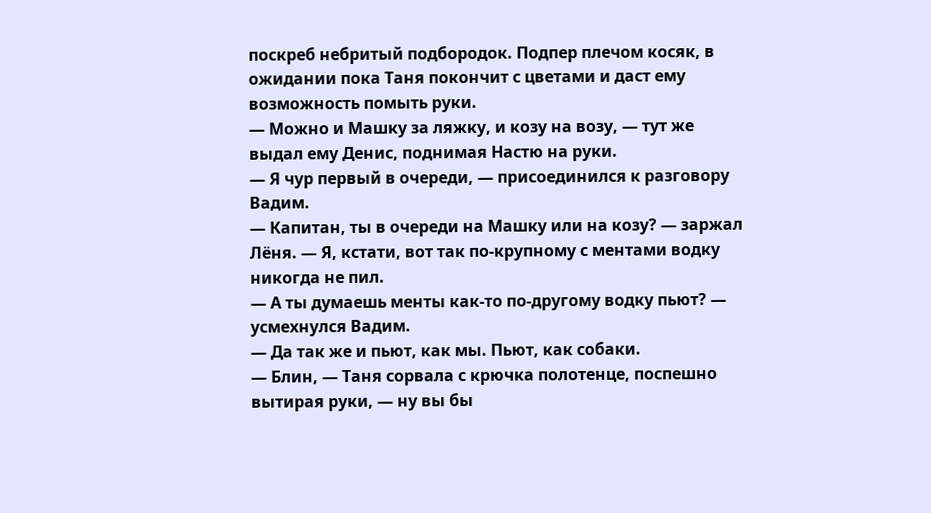поскреб небритый подбородок. Подпер плечом косяк, в ожидании пока Таня покончит с цветами и даст ему возможность помыть руки.
— Можно и Машку за ляжку, и козу на возу, — тут же выдал ему Денис, поднимая Настю на руки.
— Я чур первый в очереди, — присоединился к разговору Вадим.
— Капитан, ты в очереди на Машку или на козу? — заржал Лёня. — Я, кстати, вот так по-крупному с ментами водку никогда не пил.
— А ты думаешь менты как-то по-другому водку пьют? — усмехнулся Вадим.
— Да так же и пьют, как мы. Пьют, как собаки.
— Блин, — Таня сорвала с крючка полотенце, поспешно вытирая руки, — ну вы бы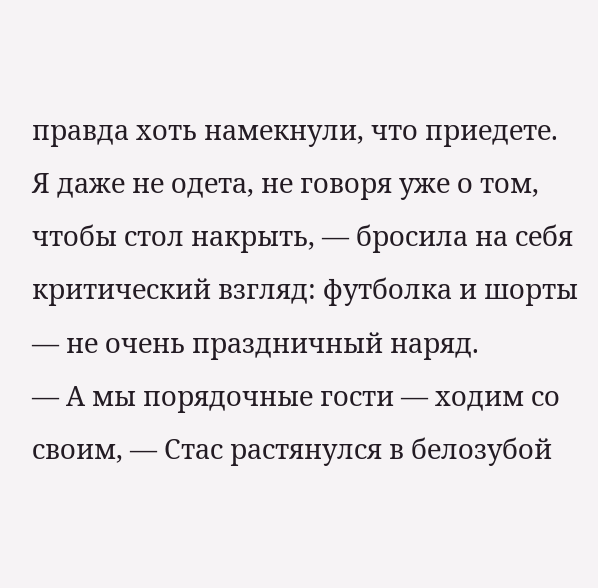правда хоть намекнули, что приедете. Я даже не одета, не говоря уже о том, чтобы стол накрыть, — бросила на себя критический взгляд: футболка и шорты — не очень праздничный наряд.
— А мы порядочные гости — ходим со своим, — Стас растянулся в белозубой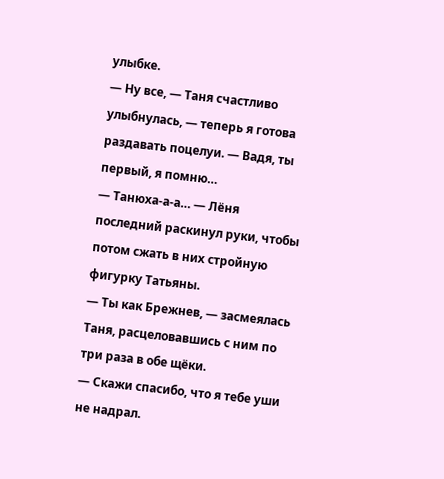улыбке.
— Ну все, — Таня счастливо улыбнулась, — теперь я готова раздавать поцелуи. — Вадя, ты первый, я помню…
— Танюха-а-а… — Лёня последний раскинул руки, чтобы потом сжать в них стройную фигурку Татьяны.
— Ты как Брежнев, — засмеялась Таня, расцеловавшись с ним по три раза в обе щёки.
— Скажи спасибо, что я тебе уши не надрал.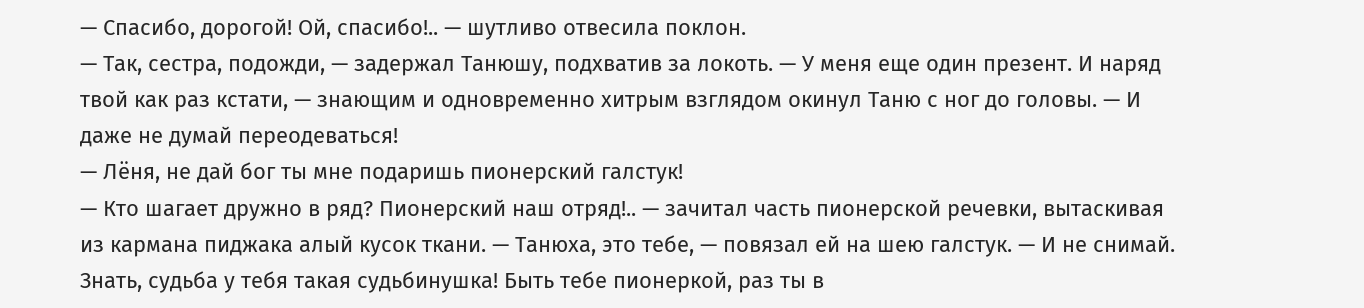— Спасибо, дорогой! Ой, спасибо!.. — шутливо отвесила поклон.
— Так, сестра, подожди, — задержал Танюшу, подхватив за локоть. — У меня еще один презент. И наряд твой как раз кстати, — знающим и одновременно хитрым взглядом окинул Таню с ног до головы. — И даже не думай переодеваться!
— Лёня, не дай бог ты мне подаришь пионерский галстук!
— Кто шагает дружно в ряд? Пионерский наш отряд!.. — зачитал часть пионерской речевки, вытаскивая из кармана пиджака алый кусок ткани. — Танюха, это тебе, — повязал ей на шею галстук. — И не снимай. Знать, судьба у тебя такая судьбинушка! Быть тебе пионеркой, раз ты в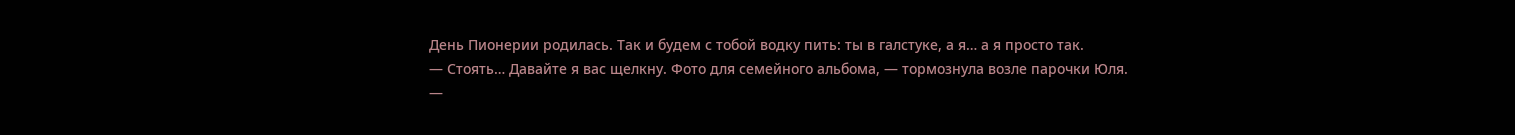День Пионерии родилась. Так и будем с тобой водку пить: ты в галстуке, а я… а я просто так.
— Стоять… Давайте я вас щелкну. Фото для семейного альбома, — тормознула возле парочки Юля.
—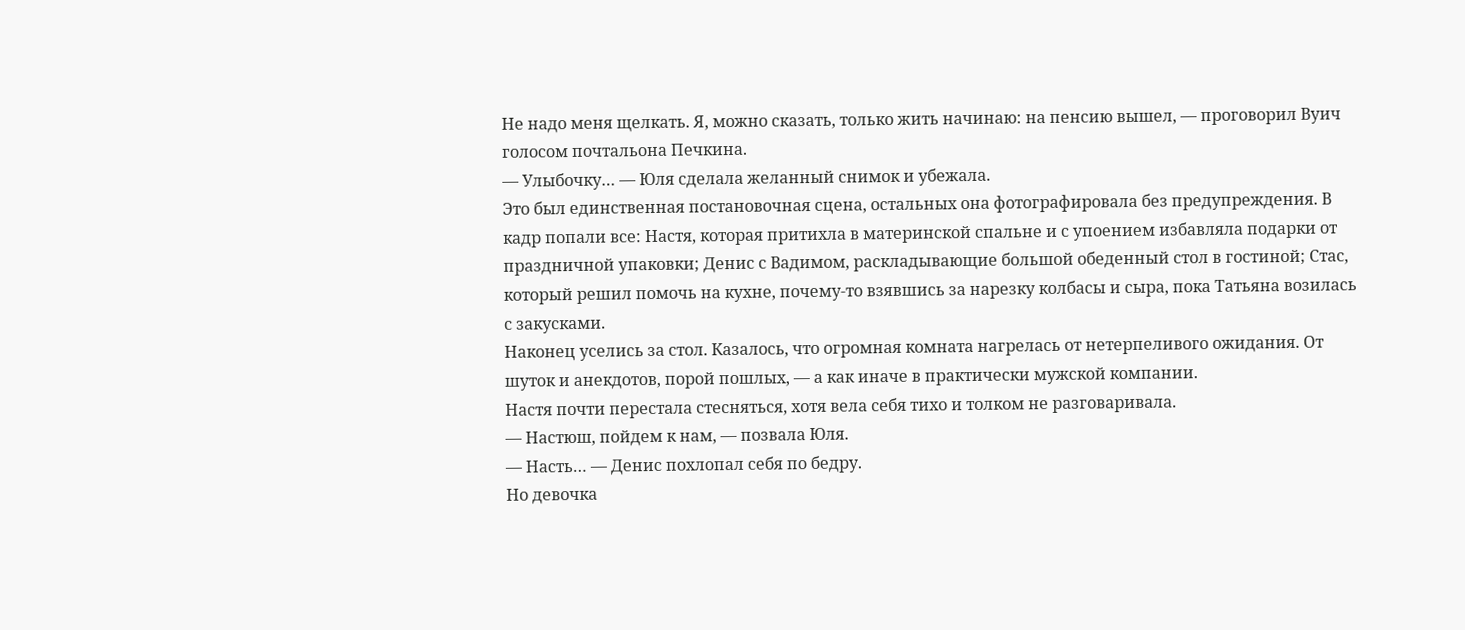Не надо меня щелкать. Я, можно сказать, только жить начинаю: на пенсию вышел, — проговорил Вуич голосом почтальона Печкина.
— Улыбочку… — Юля сделала желанный снимок и убежала.
Это был единственная постановочная сцена, остальных она фотографировала без предупреждения. В кадр попали все: Настя, которая притихла в материнской спальне и с упоением избавляла подарки от праздничной упаковки; Денис с Вадимом, раскладывающие большой обеденный стол в гостиной; Стас, который решил помочь на кухне, почему-то взявшись за нарезку колбасы и сыра, пока Татьяна возилась с закусками.
Наконец уселись за стол. Казалось, что огромная комната нагрелась от нетерпеливого ожидания. От шуток и анекдотов, порой пошлых, — а как иначе в практически мужской компании.
Настя почти перестала стесняться, хотя вела себя тихо и толком не разговаривала.
— Настюш, пойдем к нам, — позвала Юля.
— Насть… — Денис похлопал себя по бедру.
Но девочка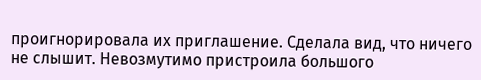проигнорировала их приглашение. Сделала вид, что ничего не слышит. Невозмутимо пристроила большого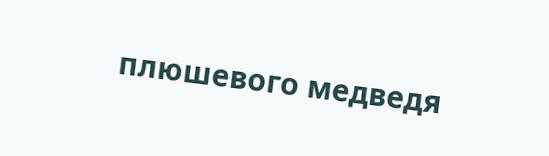плюшевого медведя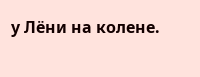у Лёни на колене.